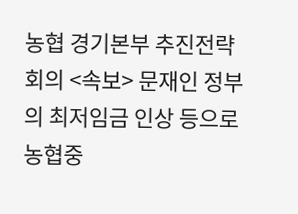농협 경기본부 추진전략회의 <속보> 문재인 정부의 최저임금 인상 등으로 농협중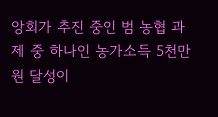앙회가 추진 중인 범 농협 과제 중 하나인 농가소득 5천만 원 달성이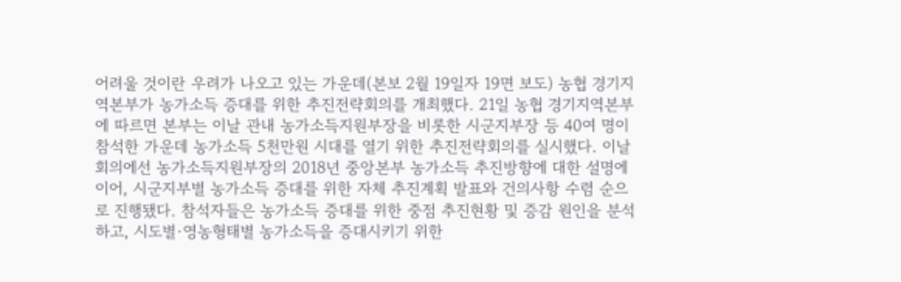어려울 것이란 우려가 나오고 있는 가운데(본보 2월 19일자 19면 보도) 농협 경기지역본부가 농가소득 증대를 위한 추진전략회의를 개최했다. 21일 농협 경기지역본부에 따르면 본부는 이날 관내 농가소득지원부장을 비롯한 시군지부장 등 40여 명이 참석한 가운데 농가소득 5천만원 시대를 열기 위한 추진전략회의를 실시했다. 이날 회의에선 농가소득지원부장의 2018년 중앙본부 농가소득 추진방향에 대한 설명에 이어, 시군지부별 농가소득 증대를 위한 자체 추진계획 발표와 건의사항 수렴 순으로 진행됐다. 참석자들은 농가소득 증대를 위한 중점 추진현황 및 증감 원인을 분석하고, 시도별·영농형태별 농가소득을 증대시키기 위한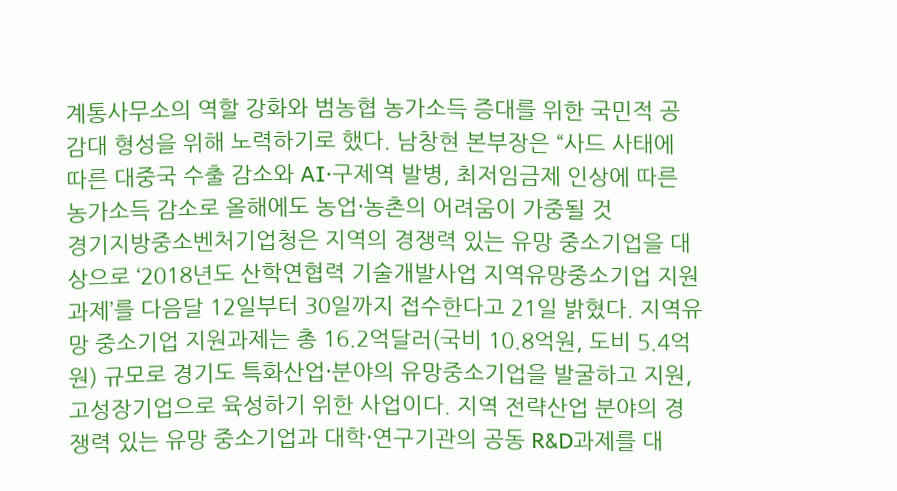계통사무소의 역할 강화와 범농협 농가소득 증대를 위한 국민적 공감대 형성을 위해 노력하기로 했다. 남창현 본부장은 “사드 사태에 따른 대중국 수출 감소와 AI·구제역 발병, 최저임금제 인상에 따른 농가소득 감소로 올해에도 농업·농촌의 어려움이 가중될 것
경기지방중소벤처기업청은 지역의 경쟁력 있는 유망 중소기업을 대상으로 ‘2018년도 산학연협력 기술개발사업 지역유망중소기업 지원과제’를 다음달 12일부터 30일까지 접수한다고 21일 밝혔다. 지역유망 중소기업 지원과제는 총 16.2억달러(국비 10.8억원, 도비 5.4억원) 규모로 경기도 특화산업·분야의 유망중소기업을 발굴하고 지원, 고성장기업으로 육성하기 위한 사업이다. 지역 전략산업 분야의 경쟁력 있는 유망 중소기업과 대학·연구기관의 공동 R&D과제를 대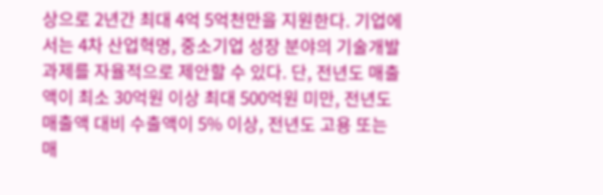상으로 2년간 최대 4억 5억천만을 지원한다. 기업에서는 4차 산업혁명, 중소기업 성장 분야의 기술개발 과제를 자율적으로 제안할 수 있다. 단, 전년도 매출액이 최소 30억원 이상 최대 500억원 미만, 전년도 매출액 대비 수출액이 5% 이상, 전년도 고용 또는 매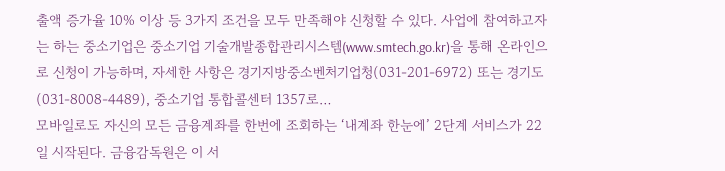출액 증가율 10% 이상 등 3가지 조건을 모두 만족해야 신청할 수 있다. 사업에 참여하고자는 하는 중소기업은 중소기업 기술개발종합관리시스템(www.smtech.go.kr)을 통해 온라인으로 신청이 가능하며, 자세한 사항은 경기지방중소벤처기업청(031-201-6972) 또는 경기도(031-8008-4489), 중소기업 통합콜센터 1357로…
모바일로도 자신의 모든 금융계좌를 한번에 조회하는 ‘내계좌 한눈에’ 2단계 서비스가 22일 시작된다. 금융감독원은 이 서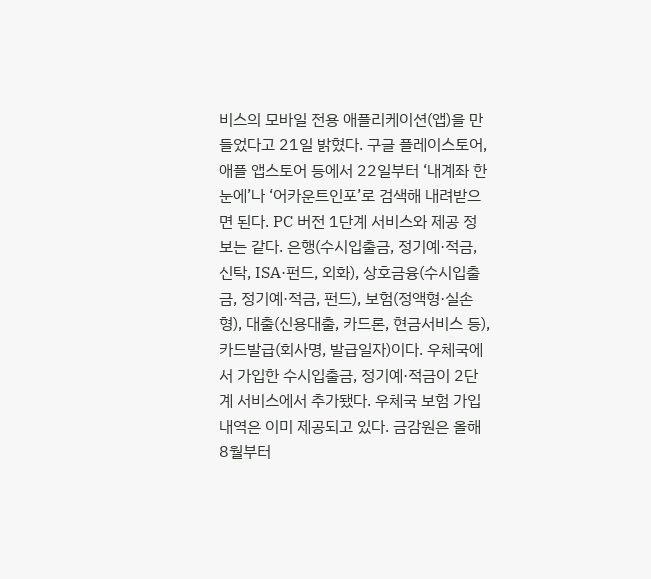비스의 모바일 전용 애플리케이션(앱)을 만들었다고 21일 밝혔다. 구글 플레이스토어, 애플 앱스토어 등에서 22일부터 ‘내계좌 한눈에’나 ‘어카운트인포’로 검색해 내려받으면 된다. PC 버전 1단계 서비스와 제공 정보는 같다. 은행(수시입출금, 정기예·적금, 신탁, ISA·펀드, 외화), 상호금융(수시입출금, 정기예·적금, 펀드), 보험(정액형·실손형), 대출(신용대출, 카드론, 현금서비스 등), 카드발급(회사명, 발급일자)이다. 우체국에서 가입한 수시입출금, 정기예·적금이 2단계 서비스에서 추가됐다. 우체국 보험 가입내역은 이미 제공되고 있다. 금감원은 올해 8월부터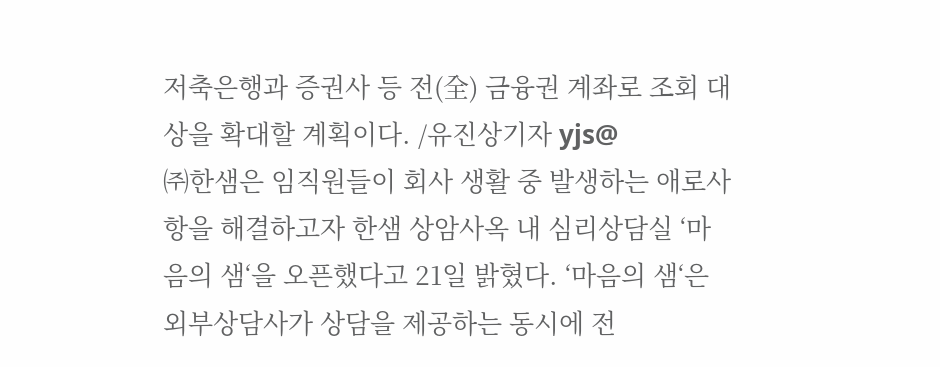저축은행과 증권사 등 전(全) 금융권 계좌로 조회 대상을 확대할 계획이다. /유진상기자 yjs@
㈜한샘은 임직원들이 회사 생활 중 발생하는 애로사항을 해결하고자 한샘 상암사옥 내 심리상담실 ‘마음의 샘‘을 오픈했다고 21일 밝혔다. ‘마음의 샘‘은 외부상담사가 상담을 제공하는 동시에 전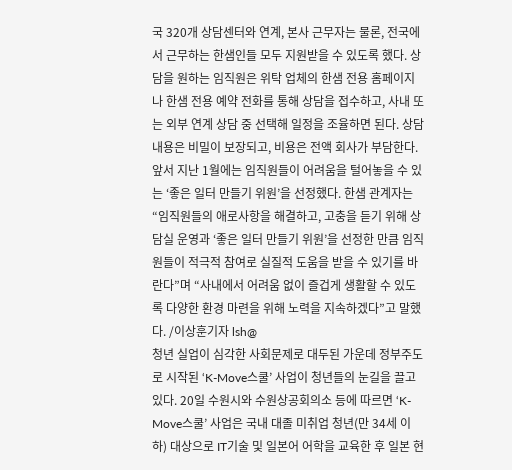국 320개 상담센터와 연계, 본사 근무자는 물론, 전국에서 근무하는 한샘인들 모두 지원받을 수 있도록 했다. 상담을 원하는 임직원은 위탁 업체의 한샘 전용 홈페이지나 한샘 전용 예약 전화를 통해 상담을 접수하고, 사내 또는 외부 연계 상담 중 선택해 일정을 조율하면 된다. 상담 내용은 비밀이 보장되고, 비용은 전액 회사가 부담한다. 앞서 지난 1월에는 임직원들이 어려움을 털어놓을 수 있는 ‘좋은 일터 만들기 위원’을 선정했다. 한샘 관계자는 “임직원들의 애로사항을 해결하고, 고충을 듣기 위해 상담실 운영과 ‘좋은 일터 만들기 위원’을 선정한 만큼 임직원들이 적극적 참여로 실질적 도움을 받을 수 있기를 바란다”며 “사내에서 어려움 없이 즐겁게 생활할 수 있도록 다양한 환경 마련을 위해 노력을 지속하겠다”고 말했다. /이상훈기자 lsh@
청년 실업이 심각한 사회문제로 대두된 가운데 정부주도로 시작된 ‘K-Move스쿨’ 사업이 청년들의 눈길을 끌고 있다. 20일 수원시와 수원상공회의소 등에 따르면 ‘K-Move스쿨’ 사업은 국내 대졸 미취업 청년(만 34세 이하) 대상으로 IT기술 및 일본어 어학을 교육한 후 일본 현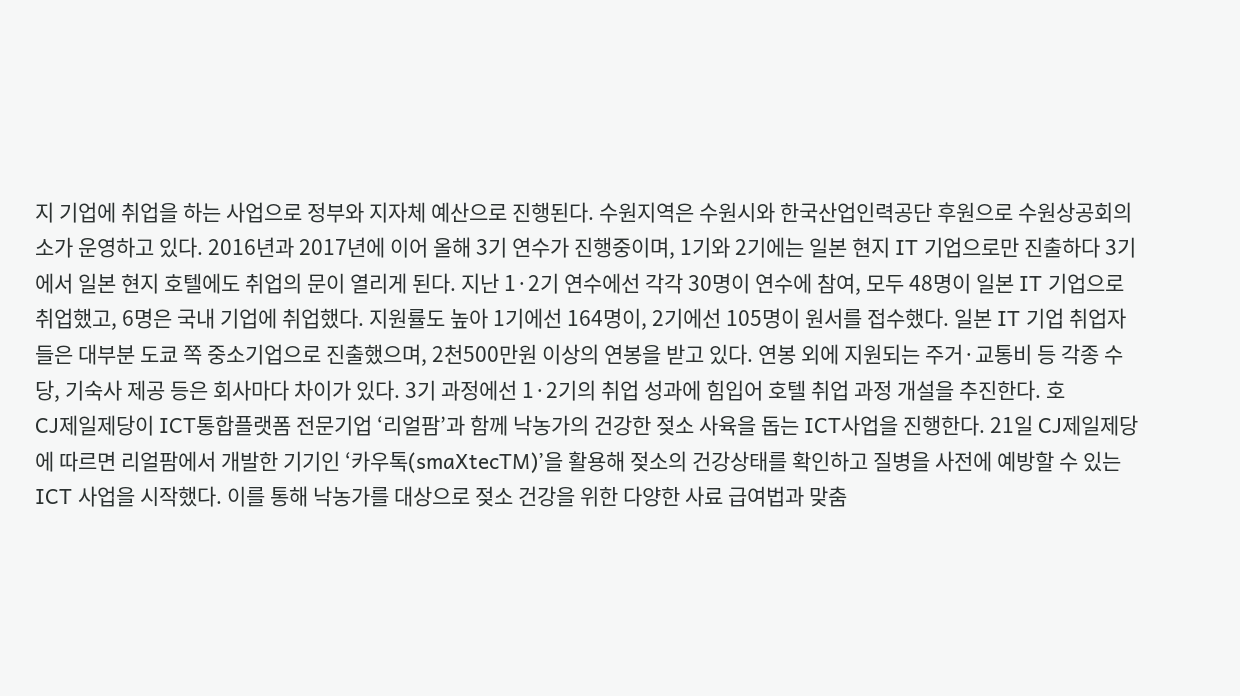지 기업에 취업을 하는 사업으로 정부와 지자체 예산으로 진행된다. 수원지역은 수원시와 한국산업인력공단 후원으로 수원상공회의소가 운영하고 있다. 2016년과 2017년에 이어 올해 3기 연수가 진행중이며, 1기와 2기에는 일본 현지 IT 기업으로만 진출하다 3기에서 일본 현지 호텔에도 취업의 문이 열리게 된다. 지난 1·2기 연수에선 각각 30명이 연수에 참여, 모두 48명이 일본 IT 기업으로 취업했고, 6명은 국내 기업에 취업했다. 지원률도 높아 1기에선 164명이, 2기에선 105명이 원서를 접수했다. 일본 IT 기업 취업자들은 대부분 도쿄 쪽 중소기업으로 진출했으며, 2천500만원 이상의 연봉을 받고 있다. 연봉 외에 지원되는 주거·교통비 등 각종 수당, 기숙사 제공 등은 회사마다 차이가 있다. 3기 과정에선 1·2기의 취업 성과에 힘입어 호텔 취업 과정 개설을 추진한다. 호
CJ제일제당이 ICT통합플랫폼 전문기업 ‘리얼팜’과 함께 낙농가의 건강한 젖소 사육을 돕는 ICT사업을 진행한다. 21일 CJ제일제당에 따르면 리얼팜에서 개발한 기기인 ‘카우톡(smaXtecTM)’을 활용해 젖소의 건강상태를 확인하고 질병을 사전에 예방할 수 있는 ICT 사업을 시작했다. 이를 통해 낙농가를 대상으로 젖소 건강을 위한 다양한 사료 급여법과 맞춤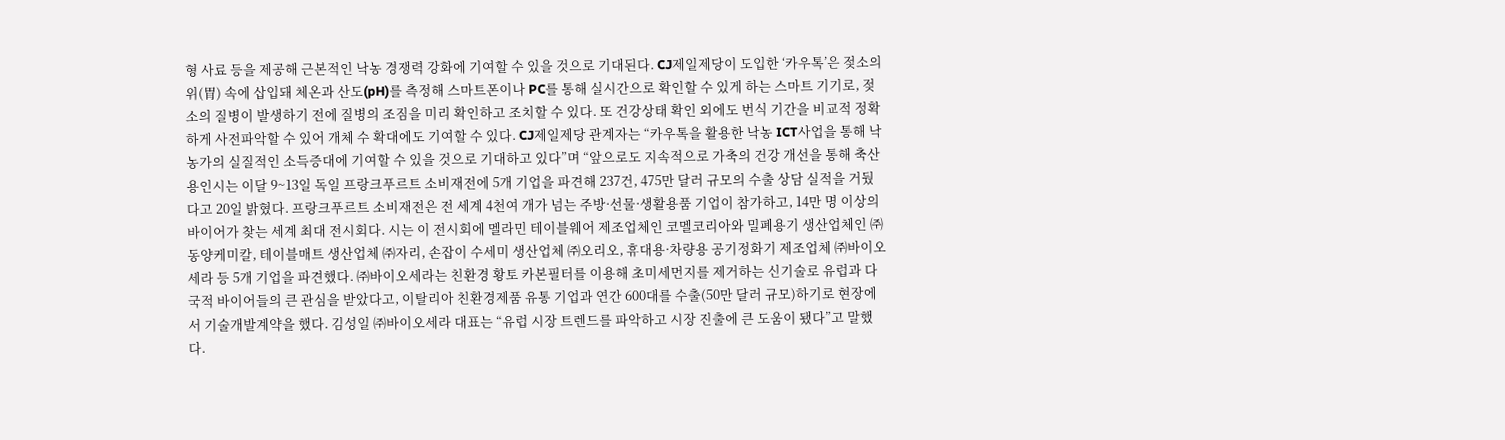형 사료 등을 제공해 근본적인 낙농 경쟁력 강화에 기여할 수 있을 것으로 기대된다. CJ제일제당이 도입한 ‘카우톡’은 젖소의 위(胃) 속에 삽입돼 체온과 산도(pH)를 측정해 스마트폰이나 PC를 통해 실시간으로 확인할 수 있게 하는 스마트 기기로, 젖소의 질병이 발생하기 전에 질병의 조짐을 미리 확인하고 조치할 수 있다. 또 건강상태 확인 외에도 번식 기간을 비교적 정확하게 사전파악할 수 있어 개체 수 확대에도 기여할 수 있다. CJ제일제당 관계자는 “카우톡을 활용한 낙농 ICT사업을 통해 낙농가의 실질적인 소득증대에 기여할 수 있을 것으로 기대하고 있다”며 “앞으로도 지속적으로 가축의 건강 개선을 통해 축산
용인시는 이달 9~13일 독일 프랑크푸르트 소비재전에 5개 기업을 파견해 237건, 475만 달러 규모의 수출 상담 실적을 거뒀다고 20일 밝혔다. 프랑크푸르트 소비재전은 전 세계 4천여 개가 넘는 주방·선물·생활용품 기업이 참가하고, 14만 명 이상의 바이어가 찾는 세계 최대 전시회다. 시는 이 전시회에 멜라민 테이블웨어 제조업체인 코멜코리아와 밀폐용기 생산업체인 ㈜동양케미칼, 테이블매트 생산업체 ㈜자리, 손잡이 수세미 생산업체 ㈜오리오, 휴대용·차량용 공기정화기 제조업체 ㈜바이오세라 등 5개 기업을 파견했다. ㈜바이오세라는 친환경 황토 카본필터를 이용해 초미세먼지를 제거하는 신기술로 유럽과 다국적 바이어들의 큰 관심을 받았다고, 이탈리아 친환경제품 유통 기업과 연간 600대를 수출(50만 달러 규모)하기로 현장에서 기술개발계약을 했다. 김성일 ㈜바이오세라 대표는 “유럽 시장 트렌드를 파악하고 시장 진출에 큰 도움이 됐다”고 말했다.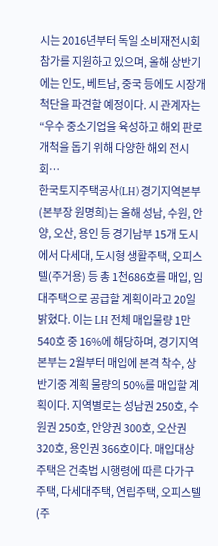시는 2016년부터 독일 소비재전시회 참가를 지원하고 있으며, 올해 상반기에는 인도, 베트남, 중국 등에도 시장개척단을 파견할 예정이다. 시 관계자는 “우수 중소기업을 육성하고 해외 판로 개척을 돕기 위해 다양한 해외 전시회…
한국토지주택공사(LH) 경기지역본부(본부장 원명희)는 올해 성남, 수원, 안양, 오산, 용인 등 경기남부 15개 도시에서 다세대, 도시형 생활주택, 오피스텔(주거용) 등 총 1천686호를 매입, 임대주택으로 공급할 계획이라고 20일 밝혔다. 이는 LH 전체 매입물량 1만540호 중 16%에 해당하며, 경기지역본부는 2월부터 매입에 본격 착수, 상반기중 계획 물량의 50%를 매입할 계획이다. 지역별로는 성남권 250호, 수원권 250호, 안양권 300호, 오산권 320호, 용인권 366호이다. 매입대상 주택은 건축법 시행령에 따른 다가구 주택, 다세대주택, 연립주택, 오피스텔(주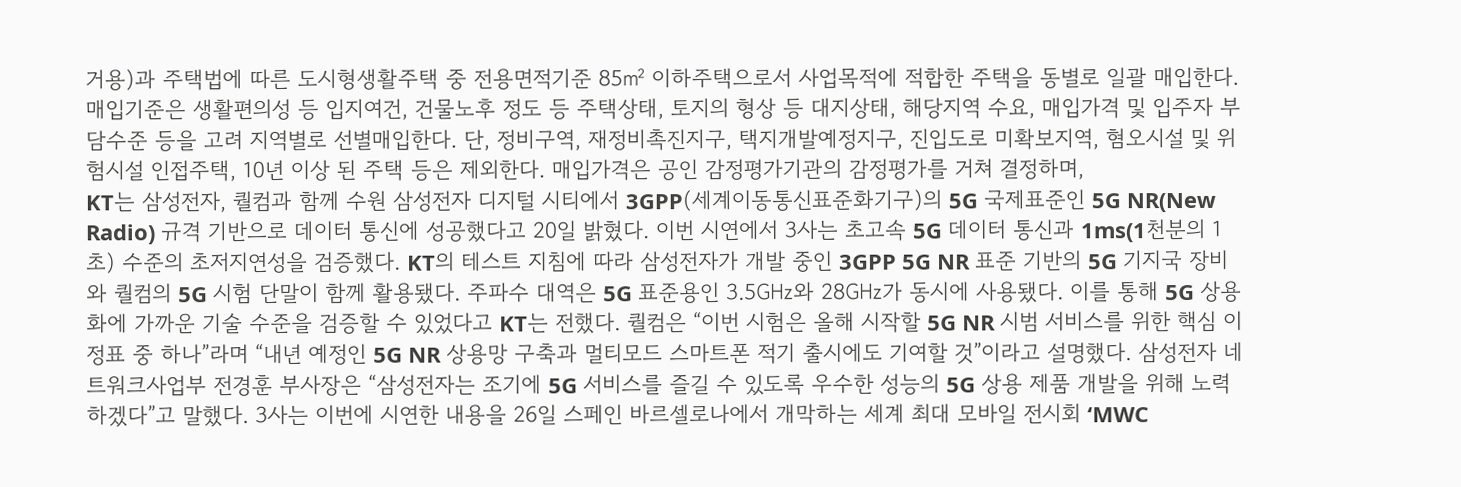거용)과 주택법에 따른 도시형생활주택 중 전용면적기준 85㎡ 이하주택으로서 사업목적에 적합한 주택을 동별로 일괄 매입한다. 매입기준은 생활편의성 등 입지여건, 건물노후 정도 등 주택상태, 토지의 형상 등 대지상태, 해당지역 수요, 매입가격 및 입주자 부담수준 등을 고려 지역별로 선별매입한다. 단, 정비구역, 재정비촉진지구, 택지개발예정지구, 진입도로 미확보지역, 혐오시설 및 위험시설 인접주택, 10년 이상 된 주택 등은 제외한다. 매입가격은 공인 감정평가기관의 감정평가를 거쳐 결정하며,
KT는 삼성전자, 퀄컴과 함께 수원 삼성전자 디지털 시티에서 3GPP(세계이동통신표준화기구)의 5G 국제표준인 5G NR(New Radio) 규격 기반으로 데이터 통신에 성공했다고 20일 밝혔다. 이번 시연에서 3사는 초고속 5G 데이터 통신과 1ms(1천분의 1초) 수준의 초저지연성을 검증했다. KT의 테스트 지침에 따라 삼성전자가 개발 중인 3GPP 5G NR 표준 기반의 5G 기지국 장비와 퀄컴의 5G 시험 단말이 함께 활용됐다. 주파수 대역은 5G 표준용인 3.5㎓와 28㎓가 동시에 사용됐다. 이를 통해 5G 상용화에 가까운 기술 수준을 검증할 수 있었다고 KT는 전했다. 퀄컴은 “이번 시험은 올해 시작할 5G NR 시범 서비스를 위한 핵심 이정표 중 하나”라며 “내년 예정인 5G NR 상용망 구축과 멀티모드 스마트폰 적기 출시에도 기여할 것”이라고 설명했다. 삼성전자 네트워크사업부 전경훈 부사장은 “삼성전자는 조기에 5G 서비스를 즐길 수 있도록 우수한 성능의 5G 상용 제품 개발을 위해 노력하겠다”고 말했다. 3사는 이번에 시연한 내용을 26일 스페인 바르셀로나에서 개막하는 세계 최대 모바일 전시회 ‘MWC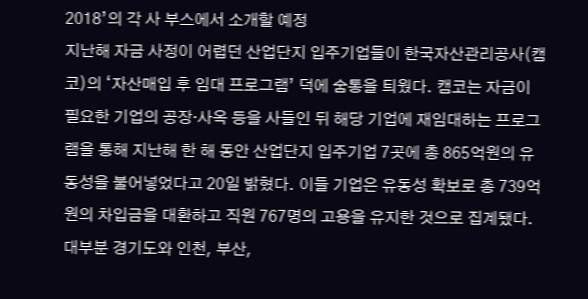2018’의 각 사 부스에서 소개할 예정
지난해 자금 사정이 어렵던 산업단지 입주기업들이 한국자산관리공사(캠코)의 ‘자산매입 후 임대 프로그램’ 덕에 숨통을 틔웠다. 캠코는 자금이 필요한 기업의 공장·사옥 등을 사들인 뒤 해당 기업에 재임대하는 프로그램을 통해 지난해 한 해 동안 산업단지 입주기업 7곳에 총 865억원의 유동성을 불어넣었다고 20일 밝혔다. 이들 기업은 유동성 확보로 총 739억원의 차입금을 대환하고 직원 767명의 고용을 유지한 것으로 집계됐다. 대부분 경기도와 인천, 부산,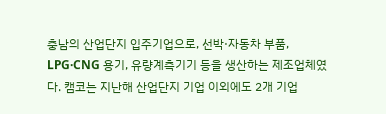충남의 산업단지 입주기업으로, 선박·자동차 부품, LPG·CNG 용기, 유량계측기기 등을 생산하는 제조업체였다. 캠코는 지난해 산업단지 기업 이외에도 2개 기업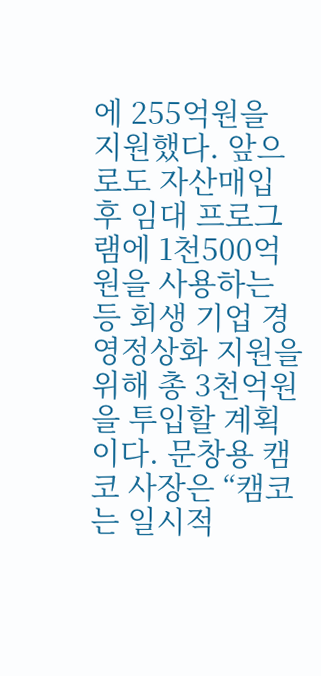에 255억원을 지원했다. 앞으로도 자산매입 후 임대 프로그램에 1천500억원을 사용하는 등 회생 기업 경영정상화 지원을 위해 총 3천억원을 투입할 계획이다. 문창용 캠코 사장은 “캠코는 일시적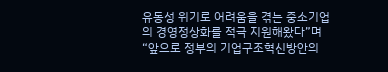유동성 위기로 어려움을 겪는 중소기업의 경영정상화를 적극 지원해왔다”며 “앞으로 정부의 기업구조혁신방안의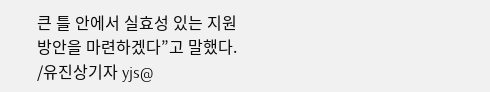큰 틀 안에서 실효성 있는 지원방안을 마련하겠다”고 말했다. /유진상기자 yjs@